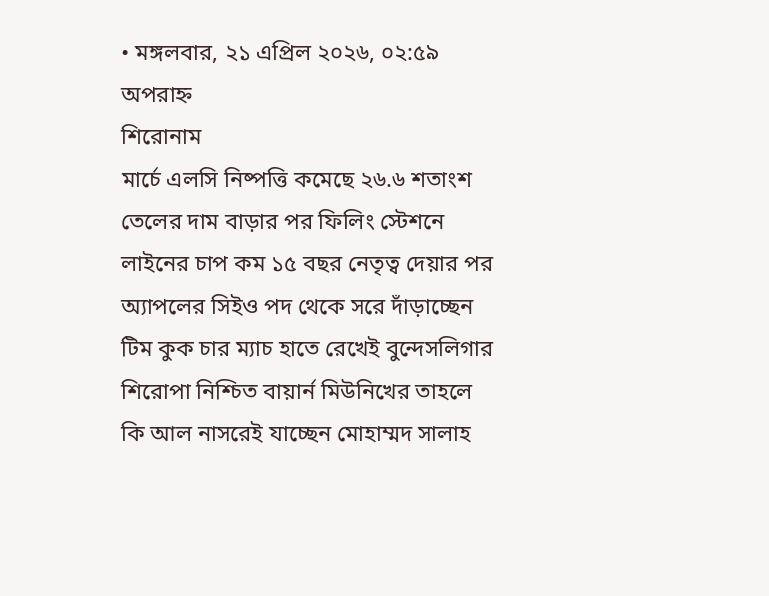• মঙ্গলবার, ২১ এপ্রিল ২০২৬, ০২:৫৯ অপরাহ্ন
শিরোনাম
মার্চে এলসি নিষ্পত্তি কমেছে ২৬.৬ শতাংশ তেলের দাম বাড়ার পর ফিলিং স্টেশনে লাইনের চাপ কম ১৫ বছর নেতৃত্ব দেয়ার পর অ্যাপলের সিইও পদ থেকে সরে দাঁড়াচ্ছেন টিম কুক চার ম্যাচ হাতে রেখেই বুন্দেসলিগার শিরোপা নিশ্চিত বায়ার্ন মিউনিখের তাহলে কি আল নাসরেই যাচ্ছেন মোহাম্মদ সালাহ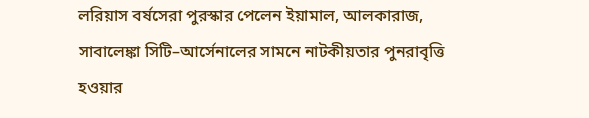লরিয়াস বর্ষসেরা পুরস্কার পেলেন ইয়ামাল, আলকারাজ, সাবালেঙ্কা সিটি–আর্সেনালের সামনে নাটকীয়তার পুনরাবৃত্তি হওয়ার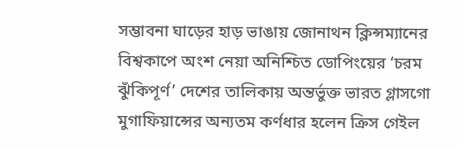সম্ভাবনা ঘাড়ের হাড় ভাঙায় জোনাথন ক্লিন্সম্যানের বিশ্বকাপে অংশ নেয়া অনিশ্চিত ডোপিংয়ের ‘চরম ঝুঁকিপূর্ণ’ দেশের তালিকায় অন্তর্ভুক্ত ভারত গ্লাসগো মুগাফিয়ান্সের অন্যতম কর্ণধার হলেন ক্রিস গেইল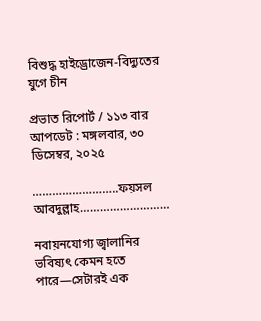বিশুদ্ধ হাইড্রোজেন-বিদ্যুতের যুগে চীন

প্রভাত রিপোর্ট / ১১৩ বার
আপডেট : মঙ্গলবার, ৩০ ডিসেম্বর, ২০২৫

……………………..ফয়সল আবদুল্লাহ………………………

নবায়নযোগ্য জ্বালানির ভবিষ্যৎ কেমন হতে পারে—সেটারই এক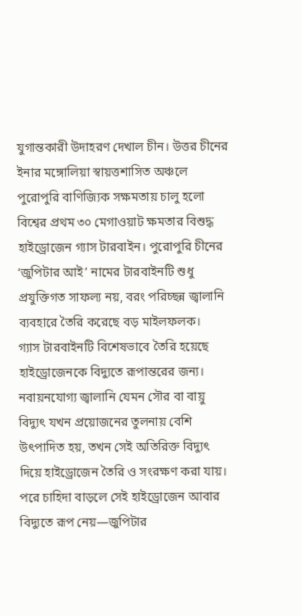যুগান্তকারী উদাহরণ দেখাল চীন। উত্তর চীনের ইনার মঙ্গোলিয়া স্বায়ত্তশাসিত অঞ্চলে পুরোপুরি বাণিজ্যিক সক্ষমতায় চালু হলো বিশ্বের প্রথম ৩০ মেগাওয়াট ক্ষমতার বিশুদ্ধ হাইড্রোজেন গ্যাস টারবাইন। পুরোপুরি চীনের ‘জুপিটার আই’ নামের টারবাইনটি শুধু প্রযুক্তিগত সাফল্য নয়, বরং পরিচ্ছন্ন জ্বালানি ব্যবহারে তৈরি করেছে বড় মাইলফলক।
গ্যাস টারবাইনটি বিশেষভাবে তৈরি হয়েছে হাইড্রোজেনকে বিদ্যুতে রূপান্তরের জন্য। নবায়নযোগ্য জ্বালানি যেমন সৌর বা বায়ু বিদ্যুৎ যখন প্রয়োজনের তুলনায় বেশি উৎপাদিত হয়, তখন সেই অতিরিক্ত বিদ্যুৎ দিয়ে হাইড্রোজেন তৈরি ও সংরক্ষণ করা যায়। পরে চাহিদা বাড়লে সেই হাইড্রোজেন আবার বিদ্যুতে রূপ নেয়—জুপিটার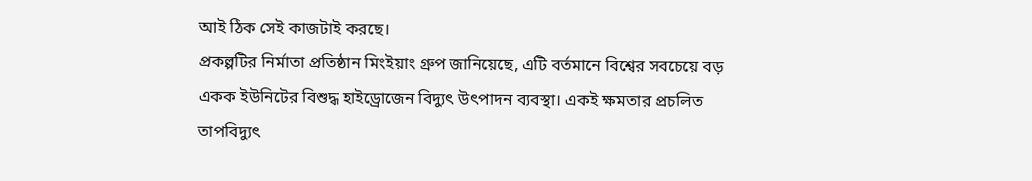আই ঠিক সেই কাজটাই করছে।
প্রকল্পটির নির্মাতা প্রতিষ্ঠান মিংইয়াং গ্রুপ জানিয়েছে, এটি বর্তমানে বিশ্বের সবচেয়ে বড় একক ইউনিটের বিশুদ্ধ হাইড্রোজেন বিদ্যুৎ উৎপাদন ব্যবস্থা। একই ক্ষমতার প্রচলিত তাপবিদ্যুৎ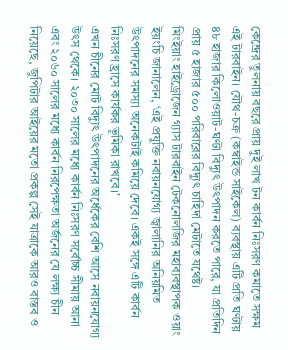কেন্দ্রের তুলনায় বছরে প্রায় দুই লাখ টন কার্বন নিঃসরণ কমাতে সক্ষম এই টারবাইন। যৌথ-চক্র (কম্বাইন্ড সাইকেল) ব্যবস্থায় এটি প্রতি ঘণ্টায় ৪৮ হাজার কিলোওয়াট-ঘণ্টা বিদ্যুৎ উৎপাদন করতে পারে, যা প্রতিদিন প্রায় ৫ হাজার ৫০০ পরিবারের বিদ্যুৎ চাহিদা মেটাতে যথেষ্ট।
মিংইয়াং হাইড্রোজেন গ্যাস টারবাইন টেকনোলজির মহাব্যবস্থাপক ওয়াং ইয়ংচি জানালেন, ‘এই প্রযুক্তি নবায়নযোগ্য জ্বালানির অনিয়মিত উৎপাদনের সমস্যা অনেকটাই কমিয়ে দেবে। একই সঙ্গে এটি কার্বন নিঃসরণ হ্রাসে কার্যকর ভূমিকা রাখবে।’
এখন চীনের মোট বিদ্যুৎ উৎপাদনের অর্ধেকের বেশি আসে নবায়নযোগ্য উৎস থেকে। ২০৩০ সালের মধ্যে কার্বন নিঃসরণ সর্বোচ্চ সীমায় আনা এবং ২০৬০ সালের মধ্যে কার্বন নিরপেক্ষতা অর্জনের যে লক্ষ্য চীন নিয়েছে, জুপিটার আইয়ের মতো প্রকল্প সেই যাত্রাকে আরও বাস্তব ও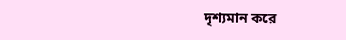দৃশ্যমান করে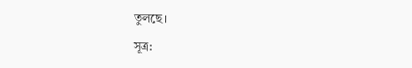তুলছে।

সূত্র: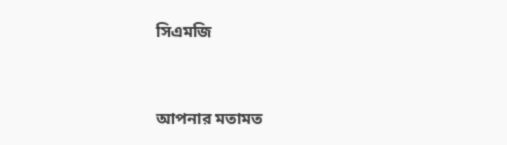সিএমজি


আপনার মতামত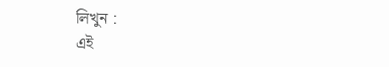লিখুন :
এই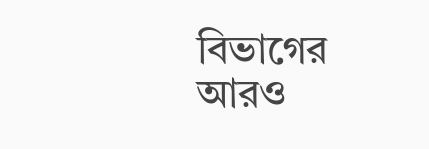বিভাগের আরও